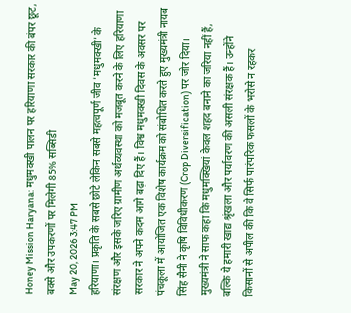Honey Mission Haryana: मधुमक्खी पालन पर हरियाणा सरकार की बंपर छूट, बक्से और उपकरणों पर मिलेगी 85% सब्सिडी
May 20, 2026 3:47 PM
हरियाणा। प्रकृति के सबसे छोटे लेकिन सबसे महत्वपूर्ण जीव 'मधुमक्खी' के संरक्षण और इसके जरिए ग्रामीण अर्थव्यवस्था को मजबूत करने के लिए हरियाणा सरकार ने अपने कदम आगे बढ़ा दिए हैं। विश्व मधुमक्खी दिवस के अवसर पर पंचकूला में आयोजित एक विशेष कार्यक्रम को संबोधित करते हुए मुख्यमंत्री नायब सिंह सैनी ने कृषि विविधीकरण (Crop Diversification) पर जोर दिया। मुख्यमंत्री ने साफ कहा कि मधुमक्खियां केवल शहद बनाने का जरिया नहीं हैं, बल्कि ये हमारी खाद्य श्रृंखला और पर्यावरण की असली संरक्षक हैं। उन्होंने किसानों से अपील की कि वे सिर्फ पारंपरिक फसलों के भरोसे न रहकर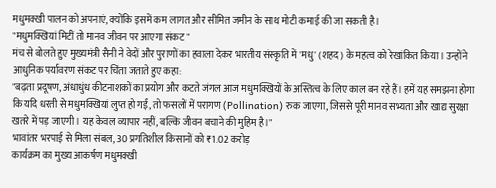मधुमक्खी पालन को अपनाएं, क्योंकि इसमें कम लागत और सीमित जमीन के साथ मोटी कमाई की जा सकती है।
"मधुमक्खियां मिटीं तो मानव जीवन पर आएगा संकट"
मंच से बोलते हुए मुख्यमंत्री सैनी ने वेदों और पुराणों का हवाला देकर भारतीय संस्कृति में 'मधु' (शहद) के महत्व को रेखांकित किया। उन्होंने आधुनिक पर्यावरण संकट पर चिंता जताते हुए कहा:
"बढ़ता प्रदूषण, अंधाधुंध कीटनाशकों का प्रयोग और कटते जंगल आज मधुमक्खियों के अस्तित्व के लिए काल बन रहे हैं। हमें यह समझना होगा कि यदि धरती से मधुमक्खियां लुप्त हो गईं, तो फसलों में परागण (Pollination) रुक जाएगा, जिससे पूरी मानव सभ्यता और खाद्य सुरक्षा खतरे में पड़ जाएगी। यह केवल व्यापार नहीं, बल्कि जीवन बचाने की मुहिम है।"
भावांतर भरपाई से मिला संबल, 30 प्रगतिशील किसानों को ₹1.02 करोड़
कार्यक्रम का मुख्य आकर्षण मधुमक्खी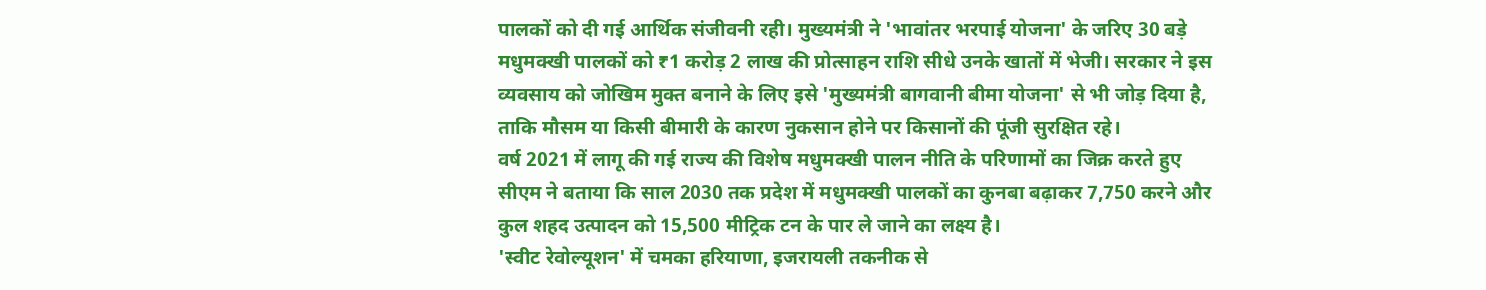पालकों को दी गई आर्थिक संजीवनी रही। मुख्यमंत्री ने 'भावांतर भरपाई योजना' के जरिए 30 बड़े मधुमक्खी पालकों को ₹1 करोड़ 2 लाख की प्रोत्साहन राशि सीधे उनके खातों में भेजी। सरकार ने इस व्यवसाय को जोखिम मुक्त बनाने के लिए इसे 'मुख्यमंत्री बागवानी बीमा योजना' से भी जोड़ दिया है, ताकि मौसम या किसी बीमारी के कारण नुकसान होने पर किसानों की पूंजी सुरक्षित रहे।
वर्ष 2021 में लागू की गई राज्य की विशेष मधुमक्खी पालन नीति के परिणामों का जिक्र करते हुए सीएम ने बताया कि साल 2030 तक प्रदेश में मधुमक्खी पालकों का कुनबा बढ़ाकर 7,750 करने और कुल शहद उत्पादन को 15,500 मीट्रिक टन के पार ले जाने का लक्ष्य है।
'स्वीट रेवोल्यूशन' में चमका हरियाणा, इजरायली तकनीक से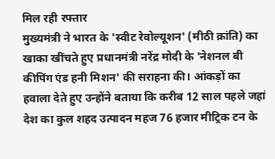मिल रही रफ्तार
मुख्यमंत्री ने भारत के 'स्वीट रेवोल्यूशन' (मीठी क्रांति) का खाका खींचते हुए प्रधानमंत्री नरेंद्र मोदी के 'नेशनल बी कीपिंग एंड हनी मिशन' की सराहना की। आंकड़ों का हवाला देते हुए उन्होंने बताया कि करीब 12 साल पहले जहां देश का कुल शहद उत्पादन महज 76 हजार मीट्रिक टन के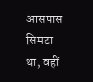आसपास सिमटा था, वहीं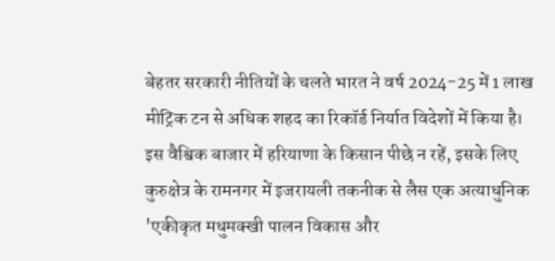बेहतर सरकारी नीतियों के चलते भारत ने वर्ष 2024-25 में 1 लाख मीट्रिक टन से अधिक शहद का रिकॉर्ड निर्यात विदेशों में किया है। इस वैश्विक बाजार में हरियाणा के किसान पीछे न रहें, इसके लिए कुरुक्षेत्र के रामनगर में इजरायली तकनीक से लैस एक अत्याधुनिक 'एकीकृत मधुमक्खी पालन विकास और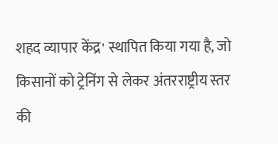शहद व्यापार केंद्र' स्थापित किया गया है, जो किसानों को ट्रेनिंग से लेकर अंतरराष्ट्रीय स्तर की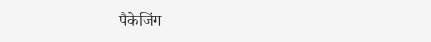पैकेजिंग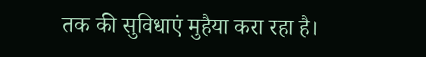तक की सुविधाएं मुहैया करा रहा है।